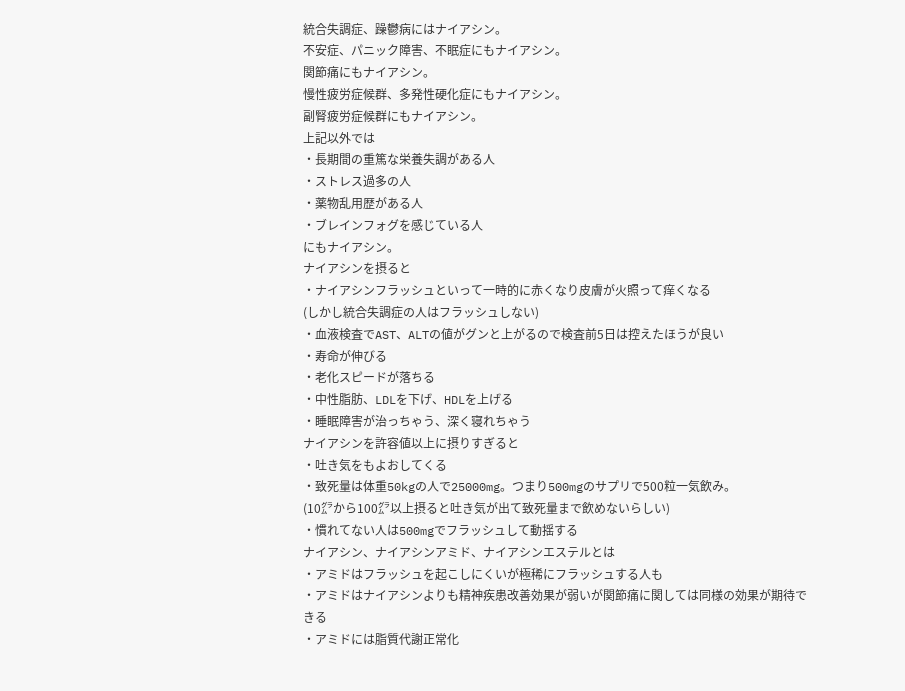統合失調症、躁鬱病にはナイアシン。
不安症、パニック障害、不眠症にもナイアシン。
関節痛にもナイアシン。
慢性疲労症候群、多発性硬化症にもナイアシン。
副腎疲労症候群にもナイアシン。
上記以外では
・長期間の重篤な栄養失調がある人
・ストレス過多の人
・薬物乱用歴がある人
・ブレインフォグを感じている人
にもナイアシン。
ナイアシンを摂ると
・ナイアシンフラッシュといって一時的に赤くなり皮膚が火照って痒くなる
(しかし統合失調症の人はフラッシュしない)
・血液検査でAST、ALTの値がグンと上がるので検査前5日は控えたほうが良い
・寿命が伸びる
・老化スピードが落ちる
・中性脂肪、LDLを下げ、HDLを上げる
・睡眠障害が治っちゃう、深く寝れちゃう
ナイアシンを許容値以上に摂りすぎると
・吐き気をもよおしてくる
・致死量は体重50kgの人で25000mg。つまり500mgのサプリで500粒一気飲み。
(10㌘から100㌘以上摂ると吐き気が出て致死量まで飲めないらしい)
・慣れてない人は500mgでフラッシュして動揺する
ナイアシン、ナイアシンアミド、ナイアシンエステルとは
・アミドはフラッシュを起こしにくいが極稀にフラッシュする人も
・アミドはナイアシンよりも精神疾患改善効果が弱いが関節痛に関しては同様の効果が期待できる
・アミドには脂質代謝正常化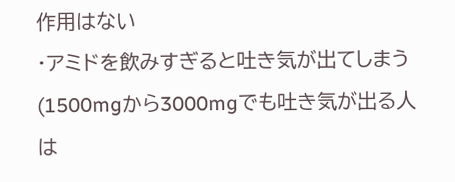作用はない
・アミドを飲みすぎると吐き気が出てしまう(1500mgから3000mgでも吐き気が出る人は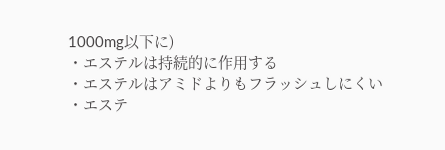1000mg以下に)
・エステルは持続的に作用する
・エステルはアミドよりもフラッシュしにくい
・エステ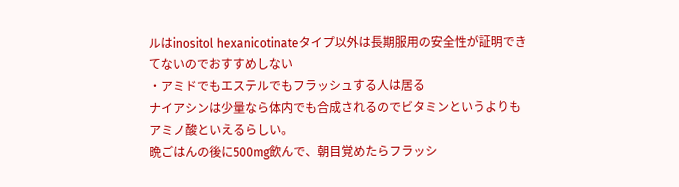ルはinositol hexanicotinateタイプ以外は長期服用の安全性が証明できてないのでおすすめしない
・アミドでもエステルでもフラッシュする人は居る
ナイアシンは少量なら体内でも合成されるのでビタミンというよりもアミノ酸といえるらしい。
晩ごはんの後に500mg飲んで、朝目覚めたらフラッシ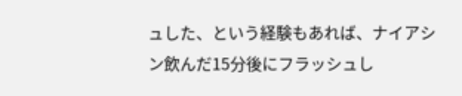ュした、という経験もあれば、ナイアシン飲んだ15分後にフラッシュし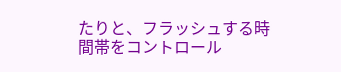たりと、フラッシュする時間帯をコントロール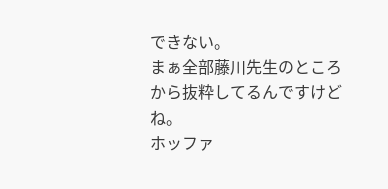できない。
まぁ全部藤川先生のところから抜粋してるんですけどね。
ホッファ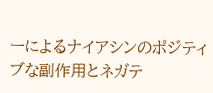ーによるナイアシンのポジティブな副作用とネガテ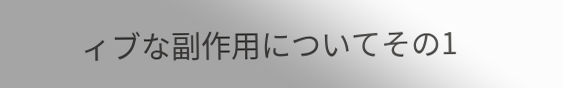ィブな副作用についてその1